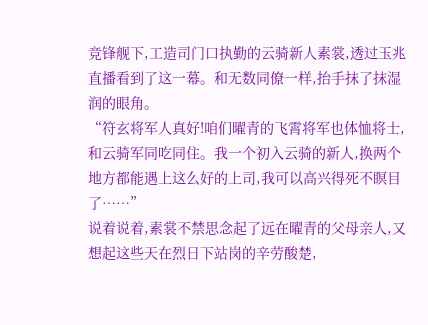竞锋舰下,工造司门口执勤的云骑新人素裳,透过玉兆直播看到了这一幕。和无数同僚一样,抬手抹了抹湿润的眼角。
“符玄将军人真好!咱们曜青的飞霄将军也体恤将士,和云骑军同吃同住。我一个初入云骑的新人,换两个地方都能遇上这么好的上司,我可以高兴得死不瞑目了……”
说着说着,素裳不禁思念起了远在曜青的父母亲人,又想起这些天在烈日下站岗的辛劳酸楚,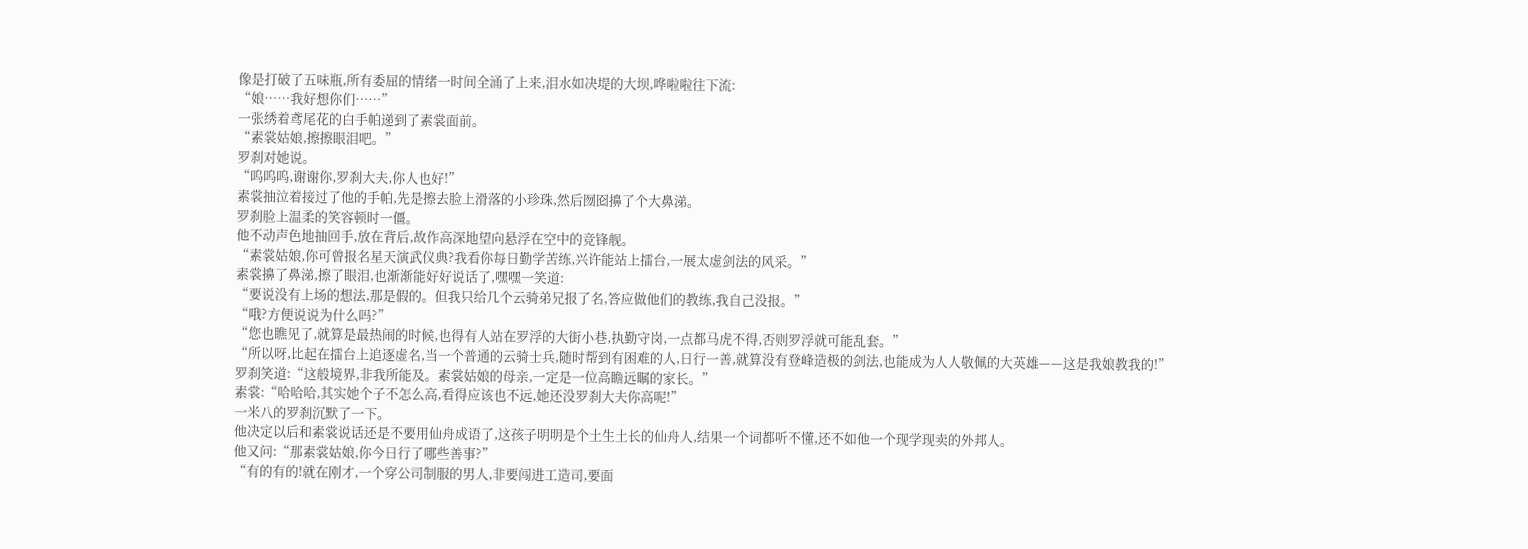像是打破了五味瓶,所有委屈的情绪一时间全涌了上来,泪水如决堤的大坝,哗啦啦往下流:
“娘……我好想你们……”
一张绣着鸢尾花的白手帕递到了素裳面前。
“素裳姑娘,擦擦眼泪吧。”
罗刹对她说。
“呜呜呜,谢谢你,罗刹大夫,你人也好!”
素裳抽泣着接过了他的手帕,先是擦去脸上滑落的小珍珠,然后囫囵擤了个大鼻涕。
罗刹脸上温柔的笑容顿时一僵。
他不动声色地抽回手,放在背后,故作高深地望向悬浮在空中的竞锋舰。
“素裳姑娘,你可曾报名星天演武仪典?我看你每日勤学苦练,兴许能站上擂台,一展太虚剑法的风采。”
素裳擤了鼻涕,擦了眼泪,也渐渐能好好说话了,嘿嘿一笑道:
“要说没有上场的想法,那是假的。但我只给几个云骑弟兄报了名,答应做他们的教练,我自己没报。”
“哦?方便说说为什么吗?”
“您也瞧见了,就算是最热闹的时候,也得有人站在罗浮的大街小巷,执勤守岗,一点都马虎不得,否则罗浮就可能乱套。”
“所以呀,比起在擂台上追逐虚名,当一个普通的云骑士兵,随时帮到有困难的人,日行一善,就算没有登峰造极的剑法,也能成为人人敬佩的大英雄——这是我娘教我的!”
罗刹笑道:“这般境界,非我所能及。素裳姑娘的母亲,一定是一位高瞻远瞩的家长。”
素裳:“哈哈哈,其实她个子不怎么高,看得应该也不远,她还没罗刹大夫你高呢!”
一米八的罗刹沉默了一下。
他决定以后和素裳说话还是不要用仙舟成语了,这孩子明明是个土生土长的仙舟人,结果一个词都听不懂,还不如他一个现学现卖的外邦人。
他又问:“那素裳姑娘,你今日行了哪些善事?”
“有的有的!就在刚才,一个穿公司制服的男人,非要闯进工造司,要面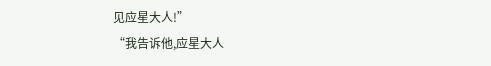见应星大人!”
“我告诉他,应星大人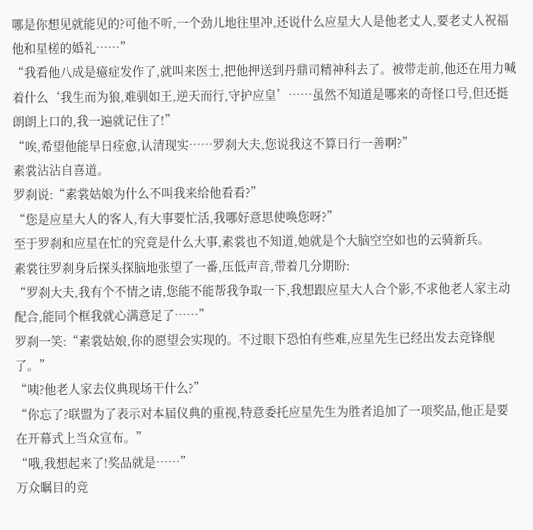哪是你想见就能见的?可他不听,一个劲儿地往里冲,还说什么应星大人是他老丈人,要老丈人祝福他和星槎的婚礼……”
“我看他八成是癔症发作了,就叫来医士,把他押送到丹鼎司精神科去了。被带走前,他还在用力喊着什么‘我生而为狼,难驯如王,逆天而行,守护应皇’……虽然不知道是哪来的奇怪口号,但还挺朗朗上口的,我一遍就记住了!”
“唉,希望他能早日痊愈,认清现实……罗刹大夫,您说我这不算日行一善啊?”
素裳沾沾自喜道。
罗刹说:“素裳姑娘为什么不叫我来给他看看?”
“您是应星大人的客人,有大事要忙活,我哪好意思使唤您呀?”
至于罗刹和应星在忙的究竟是什么大事,素裳也不知道,她就是个大脑空空如也的云骑新兵。
素裳往罗刹身后探头探脑地张望了一番,压低声音,带着几分期盼:
“罗刹大夫,我有个不情之请,您能不能帮我争取一下,我想跟应星大人合个影,不求他老人家主动配合,能同个框我就心满意足了……”
罗刹一笑:“素裳姑娘,你的愿望会实现的。不过眼下恐怕有些难,应星先生已经出发去竞锋舰了。”
“咦?他老人家去仪典现场干什么?”
“你忘了?联盟为了表示对本届仪典的重视,特意委托应星先生为胜者追加了一项奖品,他正是要在开幕式上当众宣布。”
“哦,我想起来了!奖品就是……”
万众瞩目的竞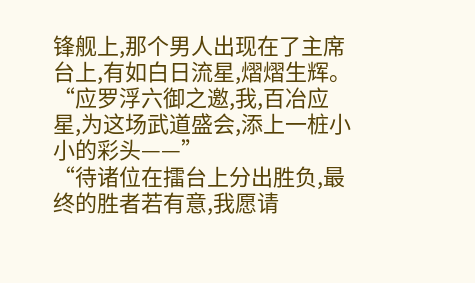锋舰上,那个男人出现在了主席台上,有如白日流星,熠熠生辉。
“应罗浮六御之邀,我,百冶应星,为这场武道盛会,添上一桩小小的彩头——”
“待诸位在擂台上分出胜负,最终的胜者若有意,我愿请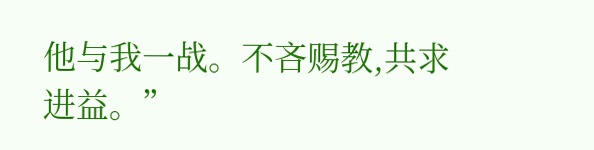他与我一战。不吝赐教,共求进益。”